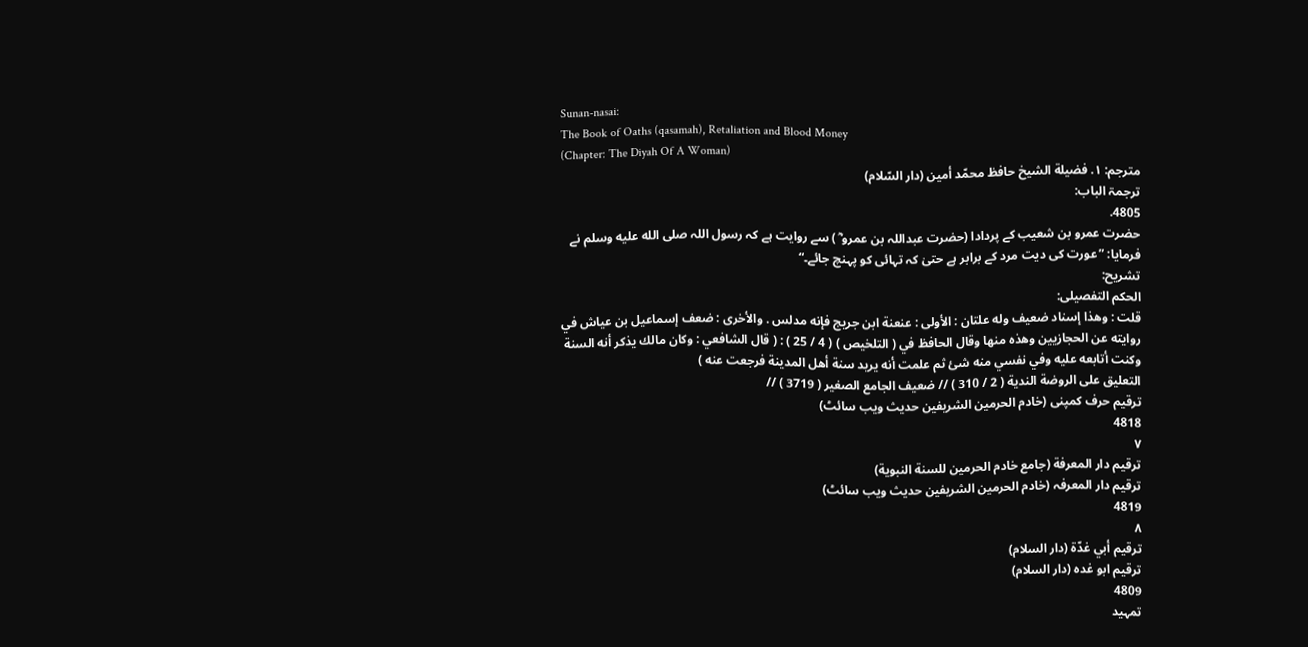Sunan-nasai:
The Book of Oaths (qasamah), Retaliation and Blood Money
(Chapter: The Diyah Of A Woman)
مترجم: ١. فضيلة الشيخ حافظ محمّد أمين (دار السّلام)
ترجمۃ الباب:
4805.
حضرت عمرو بن شعیب کے پردادا (حضرت عبداللہ بن عمرو ؓ ) سے روایت ہے کہ رسول اللہ صلى الله عليه وسلم نے فرمایا: ”عورت کی دیت مرد کے برابر ہے حتیٰ کہ تہائی کو پہنچ جائے۔“
تشریح:
الحکم التفصیلی:
قلت : وهذا إسناد ضعيف وله علتان : الأولى : عنعنة ابن جريج فإنه مدلس . والأخرى : ضعف إسماعيل بن عياش في روايته عن الحجازيين وهذه منها وقال الحافظ في ( التلخيص ) ( 4 / 25 ) : ( قال الشافعي : وكان مالك يذكر أنه السنة وكنت أتابعه عليه وفي نفسي منه شئ ثم علمت أنه يريد سنة أهل المدينة فرجعت عنه )
التعليق على الروضة الندية ( 2 / 310 ) // ضعيف الجامع الصغير ( 3719 ) //
ترقیم حرف کمپنی (خادم الحرمین الشریفین حدیث ویب سائٹ)
4818
٧
ترقيم دار المعرفة (جامع خادم الحرمين للسنة النبوية)
ترقیم دار المعرفہ (خادم الحرمین الشریفین حدیث ویب سائٹ)
4819
٨
ترقيم أبي غدّة (دار السلام)
ترقیم ابو غدہ (دار السلام)
4809
تمہید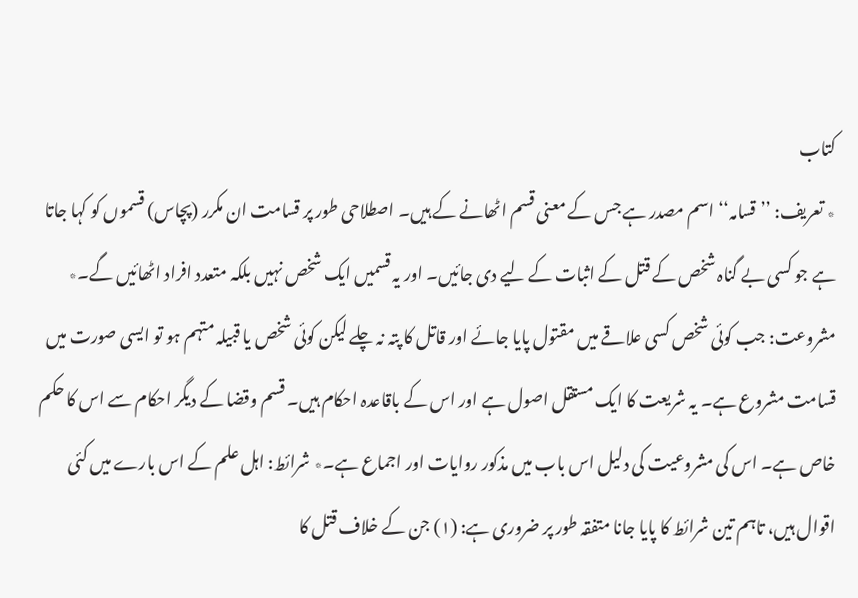کتاب
٭ تعریف: ’’قسامہ‘‘ اسم مصدر ہے جس کے معنی قسم اٹھانے کے ہیں۔ اصطلاحی طور پر قسامت ان مکرر (پچاس) قسموں کو کہا جاتا ہے جو کسی بے گناہ شخص کے قتل کے اثبات کے لیے دی جائیں۔ اور یہ قسمیں ایک شخص نہیں بلکہ متعدد افراد اٹھائیں گے۔٭ مشروعت: جب کوئی شخص کسی علاقے میں مقتول پایا جائے اور قاتل کا پتہ نہ چلے لیکن کوئی شخص یا قبیلہ متہم ہو تو ایسی صورت میں قسامت مشروع ہے۔ یہ شریعت کا ایک مستقل اصول ہے اور اس کے باقاعدہ احکام ہیں۔ قسم وقضا کے دیگر احکام سے اس کا حکم خاص ہے۔ اس کی مشروعیت کی دلیل اس باب میں مذکور روایات اور اجماع ہے۔٭ شرائط: اہل علم کے اس بارے میں کئی اقوال ہیں، تاہم تین شرائط کا پایا جانا متفقہ طور پر ضروری ہے: (۱) جن کے خلاف قتل کا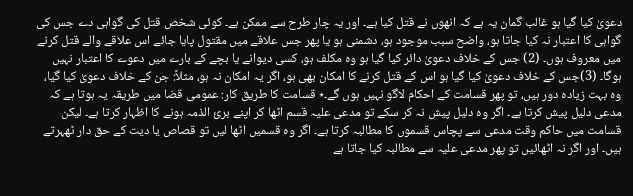دعویٰ کیا گیا ہو غالب گمان یہ ہے کہ انھوں نے قتل کیا ہے۔ اور یہ چار طرح سے ممکن ہے۔ کوئی شخص قتل کی گواہی دے جس کی گواہی کا اعتبار نہ کیا جاتا ہو، واضح سبب موجود ہو، دشمنی ہو یا پھر جس علاقے میں مقتول پایا جائے اس علاقے والے قتل کرنے میں معروف ہوں۔ (2) جس کے خلاف دعویٰ دائر کیا گیا ہو وہ مکلف ہو، کسی دیوانے یا بچے کے بارے میں دعوے کا اعتبار نہیں ہوگا۔ (3)جس کے خلاف دعویٰ کیا گیا ہو اس کے قتل کرنے کا امکان بھی ہو، اگر یہ امکان نہ ہو، مثلاً: جن کے خلاف دعویٰ کیا گیا، وہ بہت زیادہ دور ہیں، تو پھر قسامت کے احکام لاگو نہیں ہوں گے۔٭ قسامت کا طریق کار: عمومی قضا میں طریقہ یہ ہوتا ہے کہ مدعی دلیل پیش کرتا ہے۔ اگر وہ دلیل پیش نہ کر سکے تو مدعی علیہ قسم اٹھا کر اپنے بریٔ الذمہ ہونے کا اظہار کرتا ہے۔ لیکن قسامت میں حاکم وقت مدعی سے پچاس قسموں کا مطالبہ کرتا ہے۔ اگر وہ قسمیں اٹھا لیں تو قصاص یا دیت کے حق دار ٹھہرتے ہیں۔ اور اگر نہ اٹھائیں تو پھر مدعی علیہ سے مطالبہ کیا جاتا ہے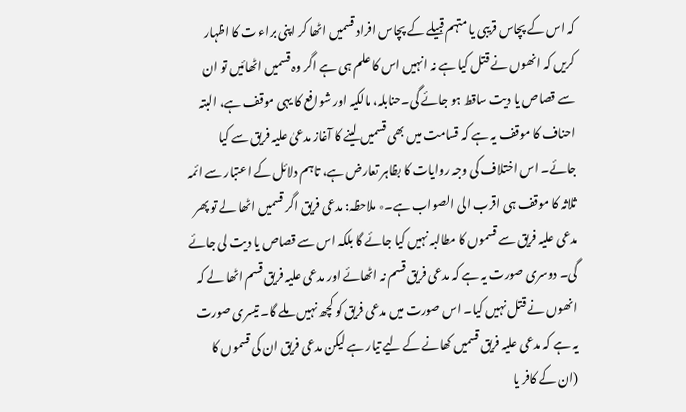کہ اس کے پچاس قریبی یا متہم قبیلے کے پچاس افراد قسمیں اٹھا کر اپنی براء ت کا اظہار کریں کہ انھوں نے قتل کیا ہے نہ انہیں اس کا علم ہی ہے اگر وہ قسمیں اٹھائیں تو ان سے قصاص یا دیت ساقط ہو جائے گی۔حنابلہ، مالکیہ اور شوافع کا یہی موقف ہے، البتہ احناف کا موقف یہ ہے کہ قسامت میں بھی قسمیں لینے کا آغاز مدعیٰ علیہ فریق سے کیا جائے۔ اس اختلاف کی وجہ روایات کا بظاہر تعارض ہے، تاہم دلائل کے اعتبار سے ائمہ ثلاثہ کا موقف ہی اقرب الی الصواب ہے۔٭ ملاحظہ: مدعی فریق اگر قسمیں اٹھا لے تو پھر مدعی علیہ فریق سے قسموں کا مطالبہ نہیں کیا جائے گا بلکہ اس سے قصاص یا دیت لی جائے گی۔ دوسری صورت یہ ہے کہ مدعی فریق قسم نہ اٹھائے اور مدعی علیہ فریق قسم اٹھا لے کہ انھوں نے قتل نہیں کیا۔ اس صورت میں مدعی فریق کو کچھ نہیں ملے گا۔ تیسری صورت یہ ہے کہ مدعی علیہ فریق قسمیں کھانے کے لیے تیار ہے لیکن مدعی فریق ان کی قسموں کا (ان کے کافر یا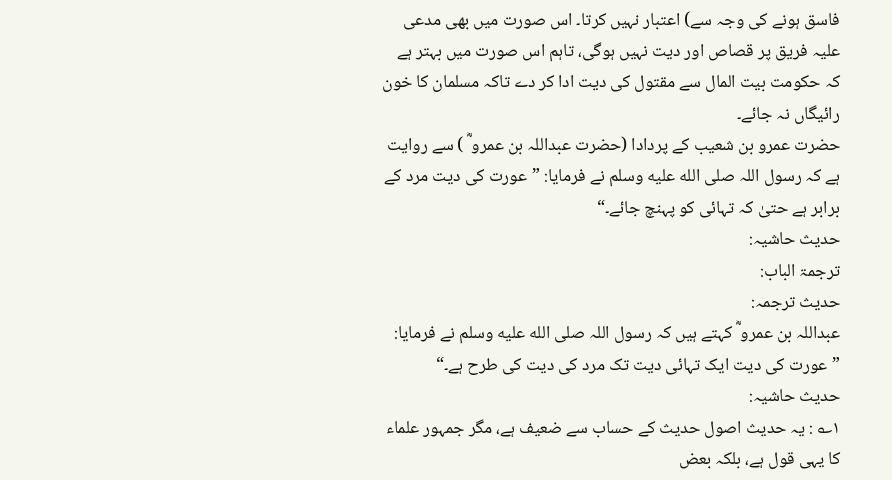فاسق ہونے کی وجہ سے) اعتبار نہیں کرتا۔ اس صورت میں بھی مدعی علیہ فریق پر قصاص اور دیت نہیں ہوگی، تاہم اس صورت میں بہتر ہے کہ حکومت بیت المال سے مقتول کی دیت ادا کر دے تاکہ مسلمان کا خون رائیگاں نہ جائے۔
حضرت عمرو بن شعیب کے پردادا (حضرت عبداللہ بن عمرو ؓ ) سے روایت ہے کہ رسول اللہ صلى الله عليه وسلم نے فرمایا: ”عورت کی دیت مرد کے برابر ہے حتیٰ کہ تہائی کو پہنچ جائے۔“
حدیث حاشیہ:
ترجمۃ الباب:
حدیث ترجمہ:
عبداللہ بن عمرو ؓ کہتے ہیں کہ رسول اللہ صلى الله عليه وسلم نے فرمایا: ”عورت کی دیت ایک تہائی دیت تک مرد کی دیت کی طرح ہے۔“
حدیث حاشیہ:
۱؎ : یہ حدیث اصول حدیث کے حساب سے ضعیف ہے، مگر جمہور علماء کا یہی قول ہے، بلکہ بعض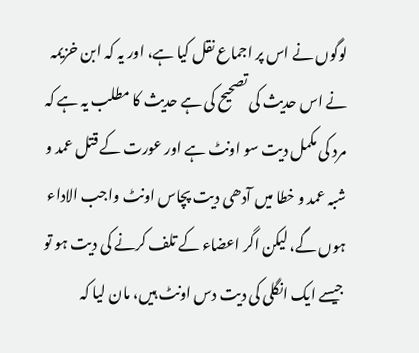لوگوں نے اس پر اجماع نقل کیا ہے، اور یہ کہ ابن خزیمہ نے اس حدیث کی تصحیح کی ہے حدیث کا مطلب یہ ہے کہ مرد کی مکمل دیت سو اونٹ ہے اور عورت کے قتل عمد و شبہ عمد و خطا میں آدھی دیت پچاس اونٹ واجب الاداء ہوں گے، لیکن اگر اعضاء کے تلف کرنے کی دیت ہو تو جیسے ایک انگلی کی دیت دس اونٹ ہیں، مان لیا کہ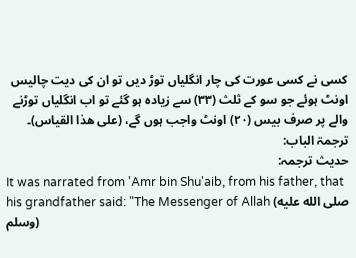کسی نے کسی عورت کی چار انگلیاں توڑ دیں تو ان کی دیت چالیس اونٹ ہوئے جو سو کے ثلث (۳۳) سے زیادہ ہو گئے تو اب انگلیاں توڑنے والے پر صرف بیس (۲۰) اونٹ واجب ہوں گے، (علی ھذا القیاس)۔
ترجمۃ الباب:
حدیث ترجمہ:
It was narrated from 'Amr bin Shu'aib, from his father, that his grandfather said: "The Messenger of Allah (صلى الله عليه وسلم)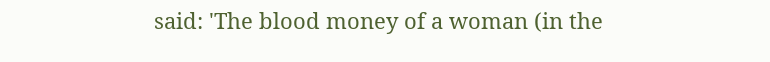said: 'The blood money of a woman (in the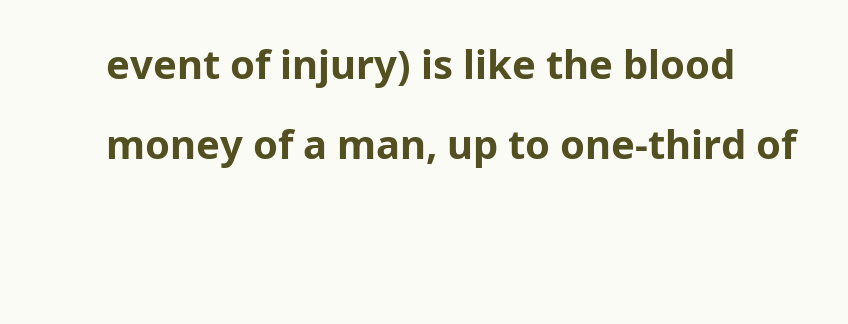event of injury) is like the blood money of a man, up to one-third of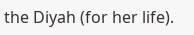the Diyah (for her life).